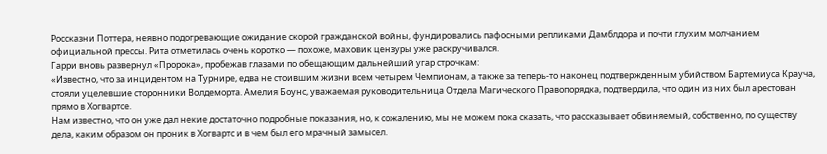Россказни Поттера, неявно подогревающие ожидание скорой гражданской войны, фундировались пафосными репликами Дамблдора и почти глухим молчанием официальной прессы. Рита отметилась очень коротко — похоже, маховик цензуры уже раскручивался.
Гарри вновь развернул «Пророка», пробежав глазами по обещающим дальнейший угар строчкам:
«Известно, что за инцидентом на Турнире, едва не стоившим жизни всем четырем Чемпионам, а также за теперь-то наконец подтвержденным убийством Бартемиуса Крауча, стояли уцелевшие сторонники Волдеморта. Амелия Боунс, уважаемая руководительница Отдела Магического Правопорядка, подтвердила, что один из них был арестован прямо в Хогвартсе.
Нам известно, что он уже дал некие достаточно подробные показания, но, к сожалению, мы не можем пока сказать, что рассказывает обвиняемый, собственно, по существу дела, каким образом он проник в Хогвартс и в чем был его мрачный замысел.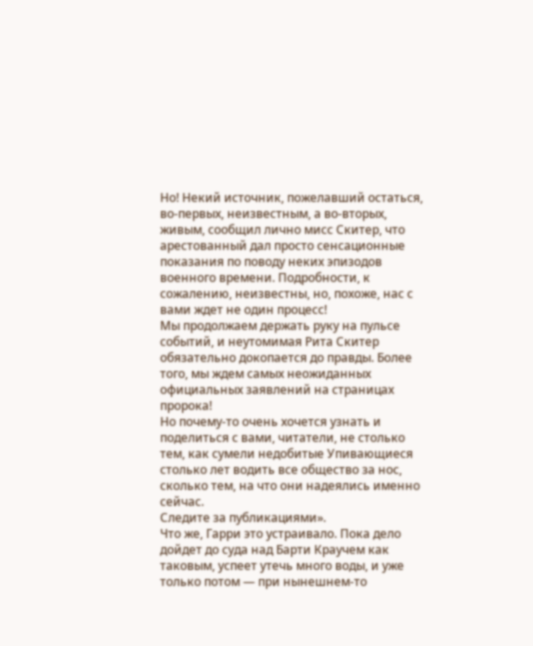Но! Некий источник, пожелавший остаться, во-первых, неизвестным, а во-вторых, живым, сообщил лично мисс Скитер, что арестованный дал просто сенсационные показания по поводу неких эпизодов военного времени. Подробности, к сожалению, неизвестны, но, похоже, нас с вами ждет не один процесс!
Мы продолжаем держать руку на пульсе событий, и неутомимая Рита Скитер обязательно докопается до правды. Более того, мы ждем самых неожиданных официальных заявлений на страницах пророка!
Но почему-то очень хочется узнать и поделиться с вами, читатели, не столько тем, как сумели недобитые Упивающиеся столько лет водить все общество за нос, сколько тем, на что они надеялись именно сейчас.
Следите за публикациями».
Что же, Гарри это устраивало. Пока дело дойдет до суда над Барти Краучем как таковым, успеет утечь много воды, и уже только потом — при нынешнем-то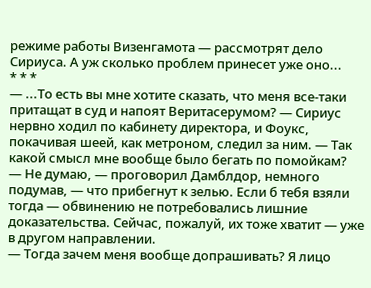режиме работы Визенгамота — рассмотрят дело Сириуса. А уж сколько проблем принесет уже оно...
* * *
— ...То есть вы мне хотите сказать, что меня все-таки притащат в суд и напоят Веритасерумом? — Сириус нервно ходил по кабинету директора, и Фоукс, покачивая шеей, как метроном, следил за ним. — Так какой смысл мне вообще было бегать по помойкам?
— Не думаю, — проговорил Дамблдор, немного подумав, — что прибегнут к зелью. Если б тебя взяли тогда — обвинению не потребовались лишние доказательства. Сейчас, пожалуй, их тоже хватит — уже в другом направлении.
— Тогда зачем меня вообще допрашивать? Я лицо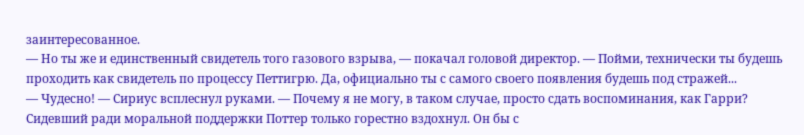заинтересованное.
— Но ты же и единственный свидетель того газового взрыва, — покачал головой директор. — Пойми, технически ты будешь проходить как свидетель по процессу Петтигрю. Да, официально ты с самого своего появления будешь под стражей...
— Чудесно! — Сириус всплеснул руками. — Почему я не могу, в таком случае, просто сдать воспоминания, как Гарри?
Сидевший ради моральной поддержки Поттер только горестно вздохнул. Он бы с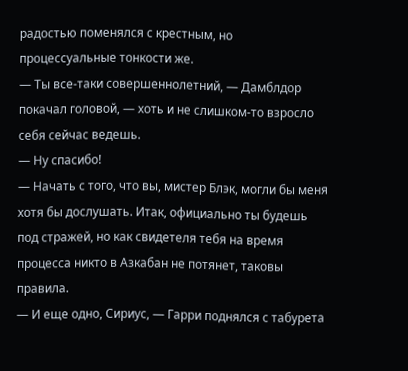радостью поменялся с крестным, но процессуальные тонкости же.
— Ты все-таки совершеннолетний, — Дамблдор покачал головой, — хоть и не слишком-то взросло себя сейчас ведешь.
— Ну спасибо!
— Начать с того, что вы, мистер Блэк, могли бы меня хотя бы дослушать. Итак, официально ты будешь под стражей, но как свидетеля тебя на время процесса никто в Азкабан не потянет, таковы правила.
— И еще одно, Сириус, — Гарри поднялся с табурета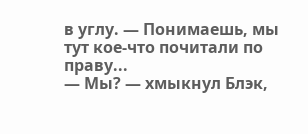в углу. — Понимаешь, мы тут кое-что почитали по праву...
— Мы? — хмыкнул Блэк,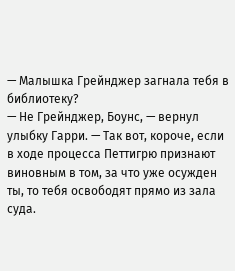— Малышка Грейнджер загнала тебя в библиотеку?
— Не Грейнджер, Боунс, — вернул улыбку Гарри. — Так вот, короче, если в ходе процесса Петтигрю признают виновным в том, за что уже осужден ты, то тебя освободят прямо из зала суда.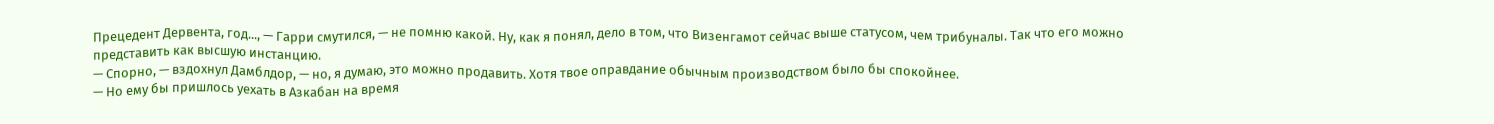Прецедент Дервента, год..., — Гарри смутился, — не помню какой. Ну, как я понял, дело в том, что Визенгамот сейчас выше статусом, чем трибуналы. Так что его можно представить как высшую инстанцию.
— Спорно, — вздохнул Дамблдор, — но, я думаю, это можно продавить. Хотя твое оправдание обычным производством было бы спокойнее.
— Но ему бы пришлось уехать в Азкабан на время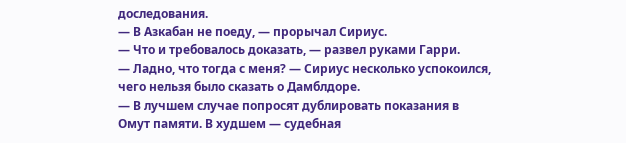доследования.
— В Азкабан не поеду, — прорычал Сириус.
— Что и требовалось доказать, — развел руками Гарри.
— Ладно, что тогда с меня? — Сириус несколько успокоился, чего нельзя было сказать о Дамблдоре.
— В лучшем случае попросят дублировать показания в Омут памяти. В худшем — судебная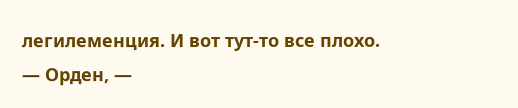легилеменция. И вот тут-то все плохо.
— Орден, —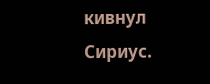кивнул Сириус.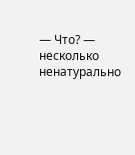— Что? — несколько ненатурально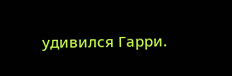удивился Гарри.